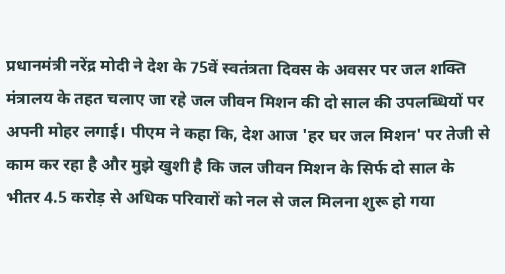प्रधानमंत्री नरेंद्र मोदी ने देश के 75वें स्वतंत्रता दिवस के अवसर पर जल शक्ति मंत्रालय के तहत चलाए जा रहे जल जीवन मिशन की दो साल की उपलब्धियों पर अपनी मोहर लगाई। पीएम ने कहा कि, देश आज 'हर घर जल मिशन' पर तेजी से काम कर रहा है और मुझे खुशी है कि जल जीवन मिशन के सिर्फ दो साल के भीतर 4.5 करोड़ से अधिक परिवारों को नल से जल मिलना शुरू हो गया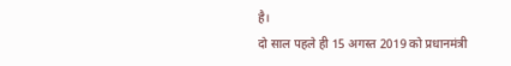है।
दो साल पहले ही 15 अगस्त 2019 को प्रधानमंत्री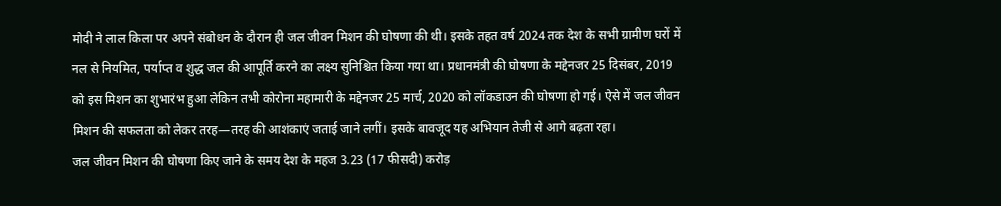मोदी ने लाल किला पर अपने संबोधन के दौरान ही जल जीवन मिशन की घोषणा की थी। इसके तहत वर्ष 2024 तक देश के सभी ग्रामीण घरों में नल से नियमित, पर्याप्त व शुद्ध जल की आपूर्ति करने का लक्ष्य सुनिश्चित किया गया था। प्रधानमंत्री की घोषणा के मद्देनजर 25 दिसंबर, 2019 को इस मिशन का शुभारंभ हुआ लेकिन तभी कोरोना महामारी के मद्देनजर 25 मार्च, 2020 को लॉकडाउन की घोषणा हो गई। ऐसे में जल जीवन मिशन की सफलता को लेकर तरह—तरह की आशंकाएं जताई जाने लगीं। इसके बावजूद यह अभियान तेजी से आगे बढ़ता रहा।
जल जीवन मिशन की घोषणा किए जाने के समय देश के महज 3.23 (17 फीसदी) करोड़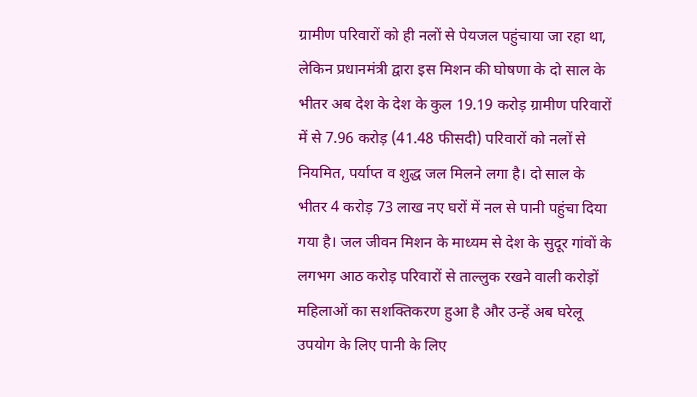ग्रामीण परिवारों को ही नलों से पेयजल पहुंचाया जा रहा था, लेकिन प्रधानमंत्री द्वारा इस मिशन की घोषणा के दो साल के भीतर अब देश के देश के कुल 19.19 करोड़ ग्रामीण परिवारों में से 7.96 करोड़ (41.48 फीसदी) परिवारों को नलों से नियमित, पर्याप्त व शुद्ध जल मिलने लगा है। दो साल के भीतर 4 करोड़ 73 लाख नए घरों में नल से पानी पहुंचा दिया गया है। जल जीवन मिशन के माध्यम से देश के सुदूर गांवों के लगभग आठ करोड़ परिवारों से ताल्लुक रखने वाली करोड़ों महिलाओं का सशक्तिकरण हुआ है और उन्हें अब घरेलू उपयोग के लिए पानी के लिए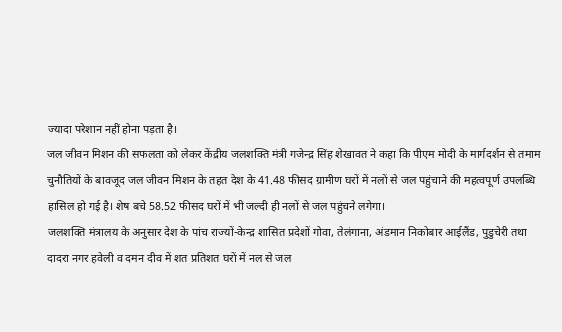ज्यादा परेशान नहीं होना पड़ता है।
जल जीवन मिशन की सफलता को लेकर केंद्रीय जलशक्ति मंत्री गजेन्द्र सिंह शेखावत ने कहा कि पीएम मोदी के मार्गदर्शन से तमाम चुनौतियों के बावजूद जल जीवन मिशन के तहत देश के 41.48 फीसद ग्रामीण घरों में नलों से जल पहुंचाने की महत्वपूर्ण उपलब्धि हासिल हो गई है। शेष बचे 58.52 फीसद घरों में भी जल्दी ही नलों से जल पहुंचने लगेगा।
जलशक्ति मंत्रालय के अनुसार देश के पांच राज्यों-केन्द्र शासित प्रदेशों गोवा, तेलंगाना, अंडमान निकोबार आईलैंड, पुडुचेरी तथा दादरा नगर हवेली व दमन दीव में शत प्रतिशत घरों में नल से जल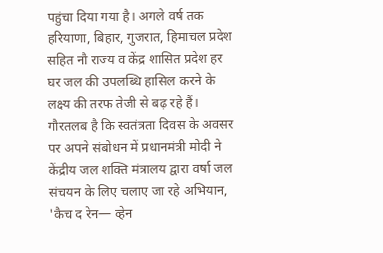पहुंचा दिया गया है। अगले वर्ष तक हरियाणा, बिहार, गुजरात, हिमाचल प्रदेश सहित नौ राज्य व केंद्र शासित प्रदेश हर घर जल की उपलब्धि हासिल करने के लक्ष्य की तरफ तेजी से बढ़ रहे हैं।
गौरतलब है कि स्वतंत्रता दिवस के अवसर पर अपने संबोधन में प्रधानमंत्री मोदी ने केंद्रीय जल शक्ति मंत्रालय द्वारा वर्षा जल संचयन के लिए चलाए जा रहे अभियान, 'कैच द रेन— व्हेन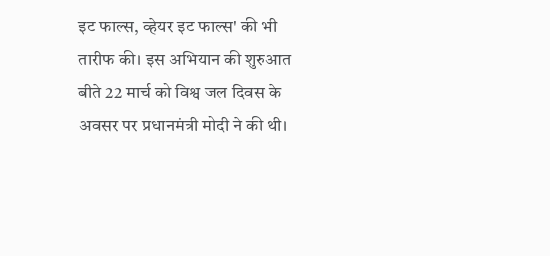इट फाल्स, व्हेयर इट फाल्स' की भी तारीफ की। इस अभियान की शुरुआत बीते 22 मार्च को विश्व जल दिवस के अवसर पर प्रधानमंत्री मोदी ने की थी।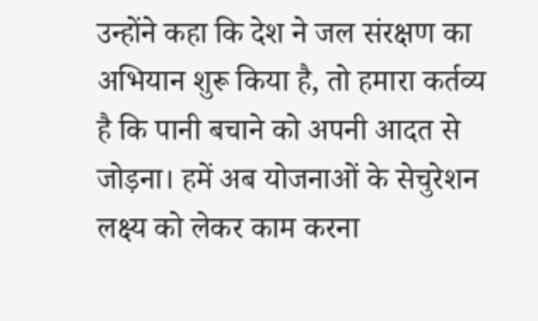उन्होंने कहा कि देश ने जल संरक्षण का अभियान शुरू किया है, तो हमारा कर्तव्य है कि पानी बचाने को अपनी आदत से जोड़ना। हमें अब योजनाओं के सेचुरेशन लक्ष्य को लेकर काम करना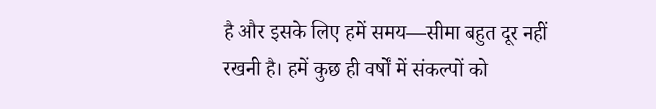है और इसके लिए हमें समय—सीमा बहुत दूर नहीं रखनी है। हमें कुछ ही वर्षों में संकल्पों को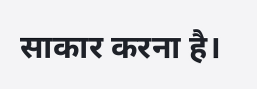साकार करना है।